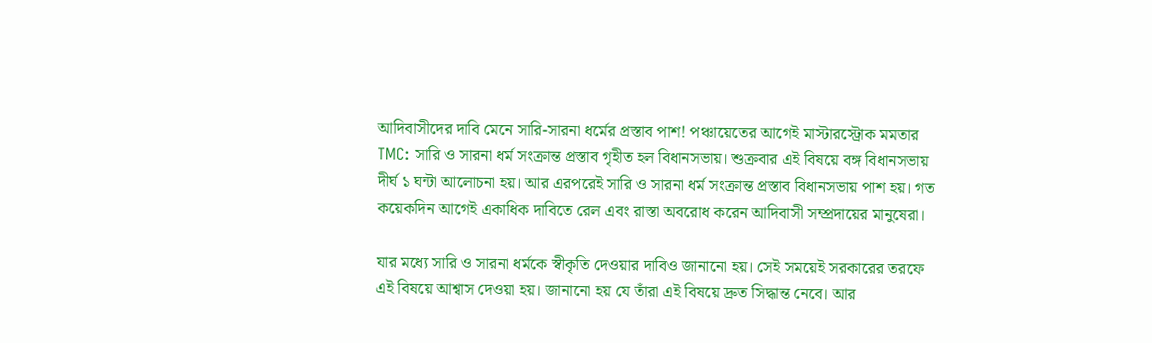আদিবাসীদের দাবি মেনে সারি-সারনা ধর্মের প্রস্তাব পাশ! পঞ্চায়েতের আগেই মাস্টারস্ট্রোক মমতার
TMC: সারি ও সারনা ধর্ম সংক্রান্ত প্রস্তাব গৃহীত হল বিধানসভায়। শুক্রবার এই বিষয়ে বঙ্গ বিধানসভায় দীর্ঘ ১ ঘন্টা আলোচনা হয়। আর এরপরেই সারি ও সারনা ধর্ম সংক্রান্ত প্রস্তাব বিধানসভায় পাশ হয়। গত কয়েকদিন আগেই একাধিক দাবিতে রেল এবং রাস্তা অবরোধ করেন আদিবাসী সম্প্রদায়ের মানুষেরা।

যার মধ্যে সারি ও সারনা ধর্মকে স্বীকৃতি দেওয়ার দাবিও জানানো হয়। সেই সময়েই সরকারের তরফে এই বিষয়ে আশ্বাস দেওয়া হয়। জানানো হয় যে তাঁরা এই বিষয়ে দ্রুত সিদ্ধান্ত নেবে। আর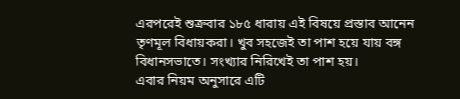এরপরেই শুক্রবার ১৮৫ ধারায় এই বিষয়ে প্রস্তাব আনেন তৃণমূল বিধায়করা। খুব সহজেই তা পাশ হয়ে যায় বঙ্গ বিধানসভাতে। সংখ্যার নিরিখেই তা পাশ হয়।
এবার নিয়ম অনুসারে এটি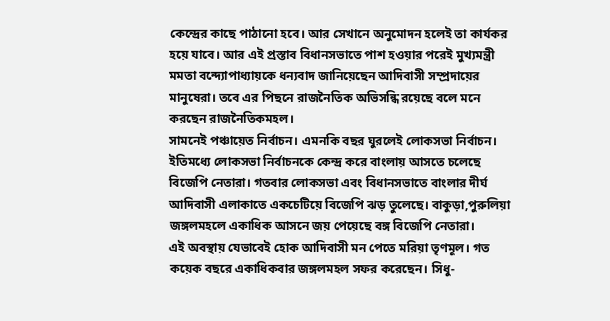কেন্দ্রের কাছে পাঠানো হবে। আর সেখানে অনুমোদন হলেই তা কার্যকর হয়ে যাবে। আর এই প্রস্তাব বিধানসভাতে পাশ হওয়ার পরেই মুখ্যমন্ত্রী মমতা বন্দ্যোপাধ্যায়কে ধন্যবাদ জানিয়েছেন আদিবাসী সম্প্রদায়ের মানুষেরা। তবে এর পিছনে রাজনৈতিক অভিসন্ধি রয়েছে বলে মনে করছেন রাজনৈতিকমহল।
সামনেই পঞ্চায়েত নির্বাচন। এমনকি বছর ঘুরলেই লোকসভা নির্বাচন। ইতিমধ্যে লোকসভা নির্বাচনকে কেন্দ্র করে বাংলায় আসতে চলেছে বিজেপি নেতারা। গতবার লোকসভা এবং বিধানসভাতে বাংলার দীর্ঘ আদিবাসী এলাকাতে একচেটিয়ে বিজেপি ঝড় তুলেছে। বাকুড়া,পুরুলিয়া জঙ্গলমহলে একাধিক আসনে জয় পেয়েছে বঙ্গ বিজেপি নেতারা।
এই অবস্থায় যেভাবেই হোক আদিবাসী মন পেতে মরিয়া তৃণমূল। গত কয়েক বছরে একাধিকবার জঙ্গলমহল সফর করেছেন। সিধু-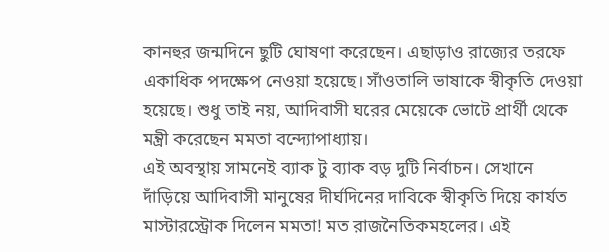কানহুর জন্মদিনে ছুটি ঘোষণা করেছেন। এছাড়াও রাজ্যের তরফে একাধিক পদক্ষেপ নেওয়া হয়েছে। সাঁওতালি ভাষাকে স্বীকৃতি দেওয়া হয়েছে। শুধু তাই নয়, আদিবাসী ঘরের মেয়েকে ভোটে প্রার্থী থেকে মন্ত্রী করেছেন মমতা বন্দ্যোপাধ্যায়।
এই অবস্থায় সামনেই ব্যাক টু ব্যাক বড় দুটি নির্বাচন। সেখানে দাঁড়িয়ে আদিবাসী মানুষের দীর্ঘদিনের দাবিকে স্বীকৃতি দিয়ে কার্যত মাস্টারস্ট্রোক দিলেন মমতা! মত রাজনৈতিকমহলের। এই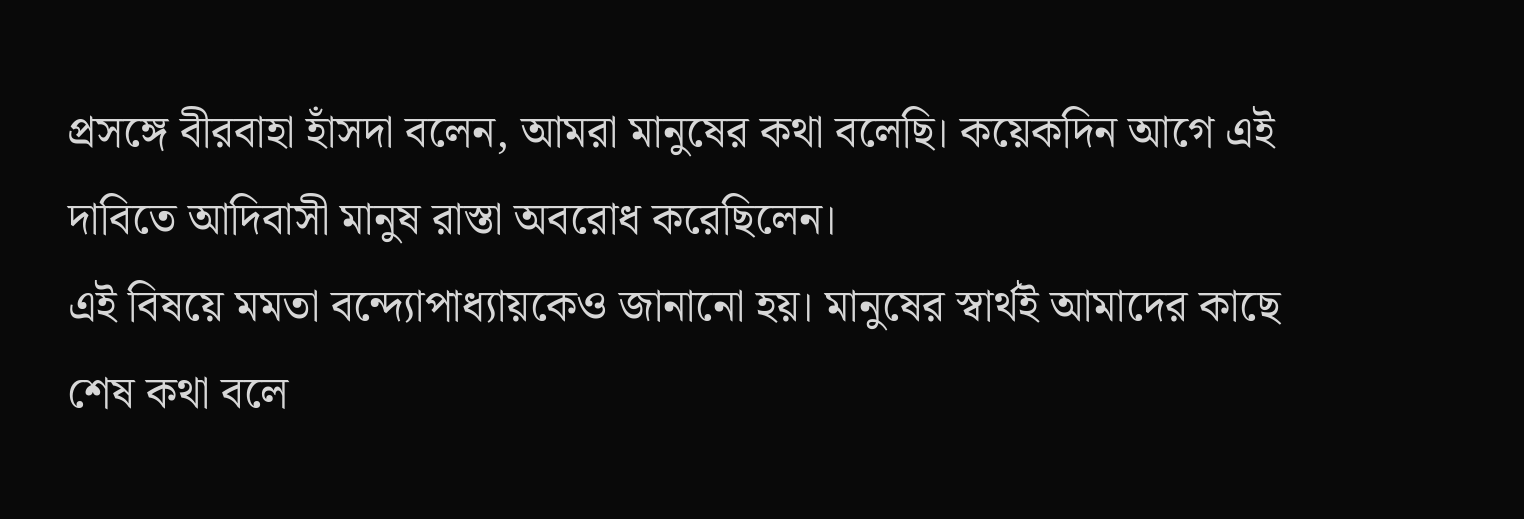প্রসঙ্গে বীরবাহা হাঁসদা বলেন, আমরা মানুষের কথা বলেছি। কয়েকদিন আগে এই দাবিতে আদিবাসী মানুষ রাস্তা অবরোধ করেছিলেন।
এই বিষয়ে মমতা বন্দ্যোপাধ্যায়কেও জানানো হয়। মানুষের স্বার্থই আমাদের কাছে শেষ কথা বলে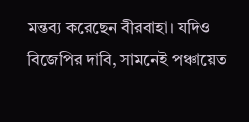মন্তব্য করেছেন বীরবাহা। যদিও বিজেপির দাবি, সামনেই পঞ্চায়েত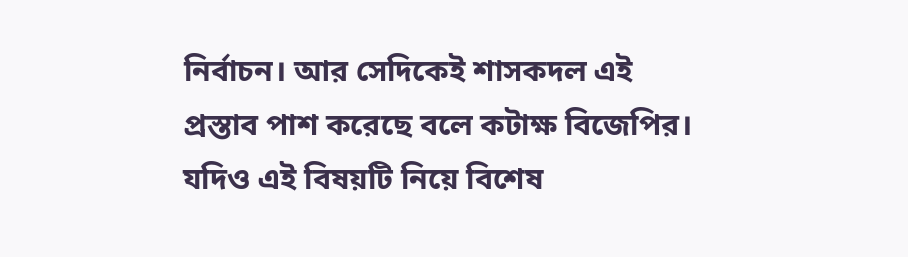নির্বাচন। আর সেদিকেই শাসকদল এই প্রস্তাব পাশ করেছে বলে কটাক্ষ বিজেপির। যদিও এই বিষয়টি নিয়ে বিশেষ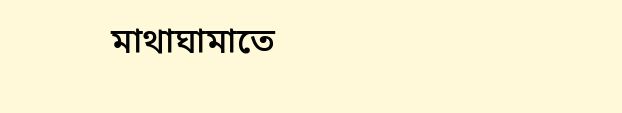মাথাঘামাতে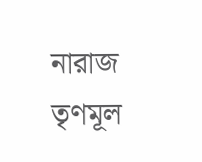নারাজ তৃণমূল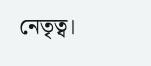নেতৃত্ব।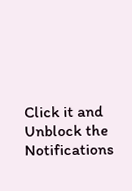Click it and Unblock the Notifications